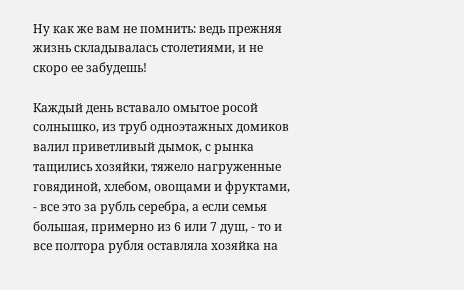Ну как же вам не помнить: ведь прежняя жизнь складывалась столетиями, и не скоро ее забудешь!

Каждый день вставало омытое росой солнышко, из труб одноэтажных домиков валил приветливый дымок, с рынка тащились хозяйки, тяжело нагруженные говядиной, хлебом, овощами и фруктами, - все это за рубль серебра, а если семья большая, примерно из 6 или 7 душ, - то и все полтора рубля оставляла хозяйка на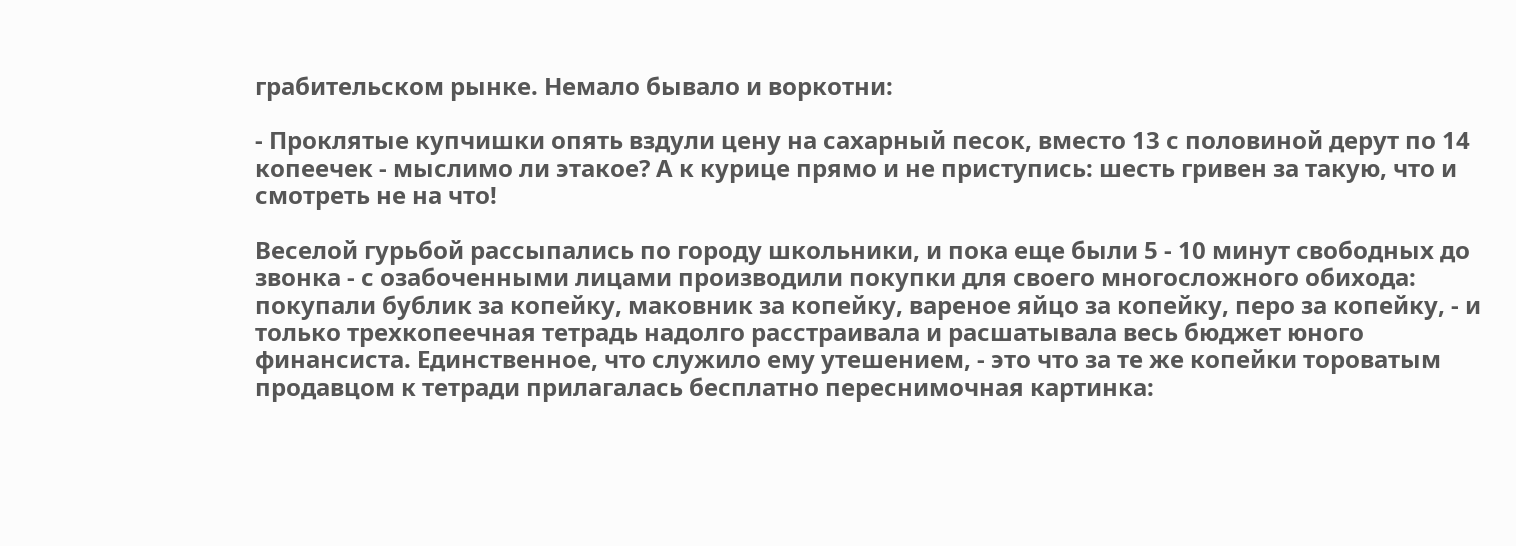грабительском рынке. Немало бывало и воркотни:

- Проклятые купчишки опять вздули цену на сахарный песок, вместо 13 с половиной дерут по 14 копеечек - мыслимо ли этакое? А к курице прямо и не приступись: шесть гривен за такую, что и смотреть не на что!

Веселой гурьбой рассыпались по городу школьники, и пока еще были 5 - 10 минут свободных до звонка - с озабоченными лицами производили покупки для своего многосложного обихода: покупали бублик за копейку, маковник за копейку, вареное яйцо за копейку, перо за копейку, - и только трехкопеечная тетрадь надолго расстраивала и расшатывала весь бюджет юного финансиста. Единственное, что служило ему утешением, - это что за те же копейки тороватым продавцом к тетради прилагалась бесплатно переснимочная картинка: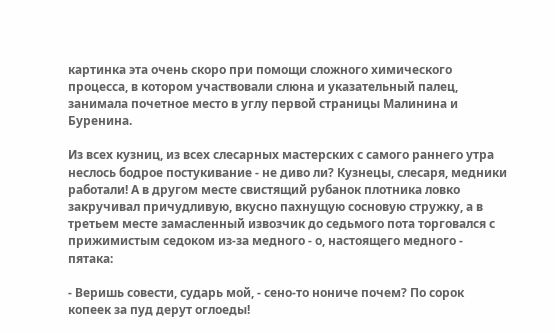картинка эта очень скоро при помощи сложного химического процесса, в котором участвовали слюна и указательный палец, занимала почетное место в углу первой страницы Малинина и Буренина.

Из всех кузниц, из всех слесарных мастерских с самого раннего утра неслось бодрое постукивание - не диво ли? Кузнецы, слесаря, медники работали! А в другом месте свистящий рубанок плотника ловко закручивал причудливую, вкусно пахнущую сосновую стружку, а в третьем месте замасленный извозчик до седьмого пота торговался с прижимистым седоком из-за медного - о, настоящего медного - пятака:

- Веришь совести, сударь мой, - сено-то нониче почем? По сорок копеек за пуд дерут оглоеды!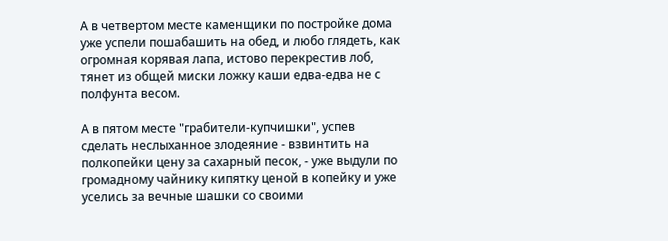А в четвертом месте каменщики по постройке дома уже успели пошабашить на обед, и любо глядеть, как огромная корявая лапа, истово перекрестив лоб, тянет из общей миски ложку каши едва-едва не с полфунта весом.

А в пятом месте "грабители-купчишки", успев сделать неслыханное злодеяние - взвинтить на полкопейки цену за сахарный песок, - уже выдули по громадному чайнику кипятку ценой в копейку и уже уселись за вечные шашки со своими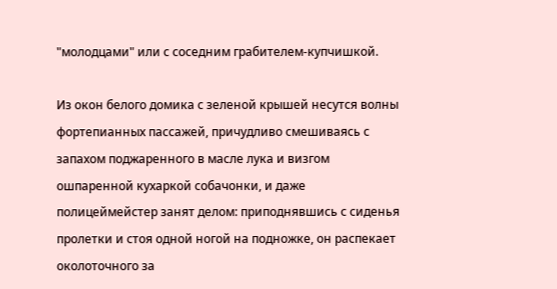"молодцами" или с соседним грабителем-купчишкой.

Из окон белого домика с зеленой крышей несутся волны фортепианных пассажей, причудливо смешиваясь с запахом поджаренного в масле лука и визгом ошпаренной кухаркой собачонки, и даже полицеймейстер занят делом: приподнявшись с сиденья пролетки и стоя одной ногой на подножке, он распекает околоточного за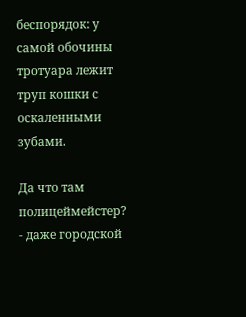беспорядок: у самой обочины тротуара лежит труп кошки с оскаленными зубами.

Да что там полицеймейстер? - даже городской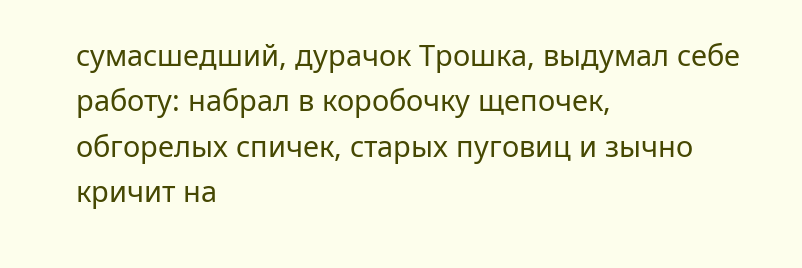сумасшедший, дурачок Трошка, выдумал себе работу: набрал в коробочку щепочек, обгорелых спичек, старых пуговиц и зычно кричит на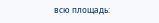всю площадь: